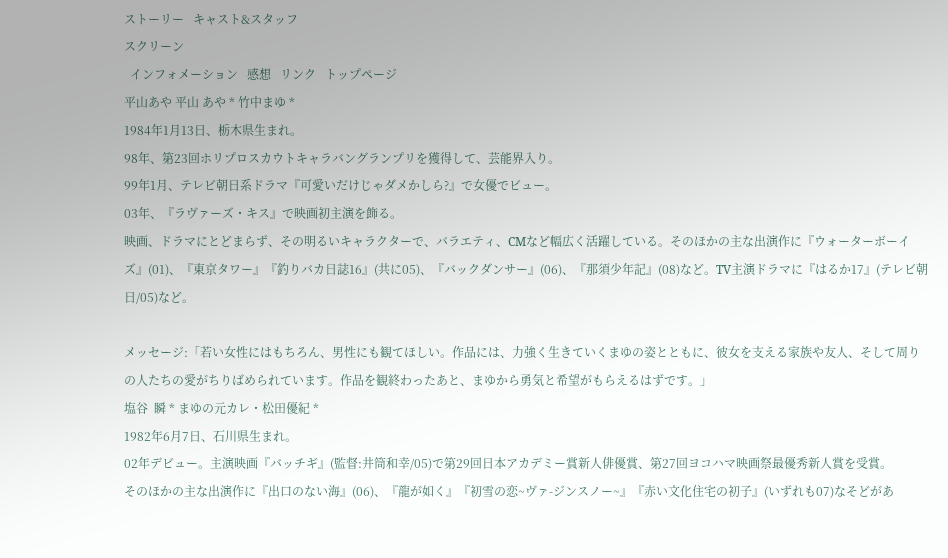ストーリー   キャスト&スタッフ
スクリーン
  インフォメーション   感想   リンク   トップページ
平山あや 平山 あや * 竹中まゆ *
1984年1月13日、栃木県生まれ。
98年、第23回ホリプロスカウトキャラバングランプリを獲得して、芸能界入り。
99年1月、テレビ朝日系ドラマ『可愛いだけじゃダメかしら?』で女優でビュー。
03年、『ラヴァーズ・キス』で映画初主演を飾る。
映画、ドラマにとどまらず、その明るいキャラクターで、バラエティ、CMなど幅広く活躍している。そのほかの主な出演作に『ウォーターボーイズ』(01)、『東京タワー』『釣りバカ日誌16』(共に05)、『バックダンサー』(06)、『那須少年記』(08)など。TV主演ドラマに『はるか17』(テレビ朝日/05)など。

メッセージ:「若い女性にはもちろん、男性にも観てほしい。作品には、力強く生きていくまゆの姿とともに、彼女を支える家族や友人、そして周りの人たちの愛がちりばめられています。作品を観終わったあと、まゆから勇気と希望がもらえるはずです。」
塩谷  瞬 * まゆの元カレ・松田優紀 *
1982年6月7日、石川県生まれ。
02年デビュー。主演映画『バッチギ』(監督:井筒和幸/05)で第29回日本アカデミー賞新人俳優賞、第27回ヨコハマ映画祭最優秀新人賞を受賞。
そのほかの主な出演作に『出口のない海』(06)、『龍が如く』『初雪の恋~ヴァ-ジンスノー~』『赤い文化住宅の初子』(いずれも07)なそどがあ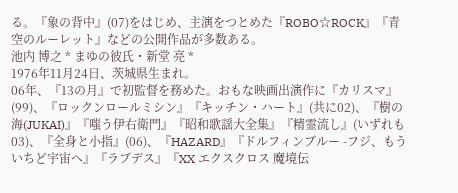る。『象の背中』(07)をはじめ、主演をつとめた『ROBO☆ROCK』『青空のルーレット』などの公開作品が多数ある。
池内 博之 * まゆの彼氏・新堂 亮 *
1976年11月24日、茨城県生まれ。
06年、『13の月』で初監督を務めた。おもな映画出演作に『カリスマ』(99)、『ロックンロールミシン』『キッチン・ハート』(共に02)、『樹の海(JUKAI)』『嗤う伊右衛門』『昭和歌謡大全集』『精霊流し』(いずれも03)、『全身と小指』(06)、『HAZARD』『ドルフィンブルー -フジ、もういちど宇宙へ』『ラブデス』『XX エクスクロス 魔境伝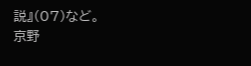説』(07)など。
京野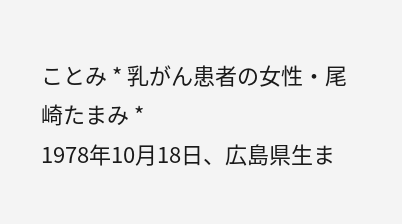ことみ * 乳がん患者の女性・尾崎たまみ *
1978年10月18日、広島県生ま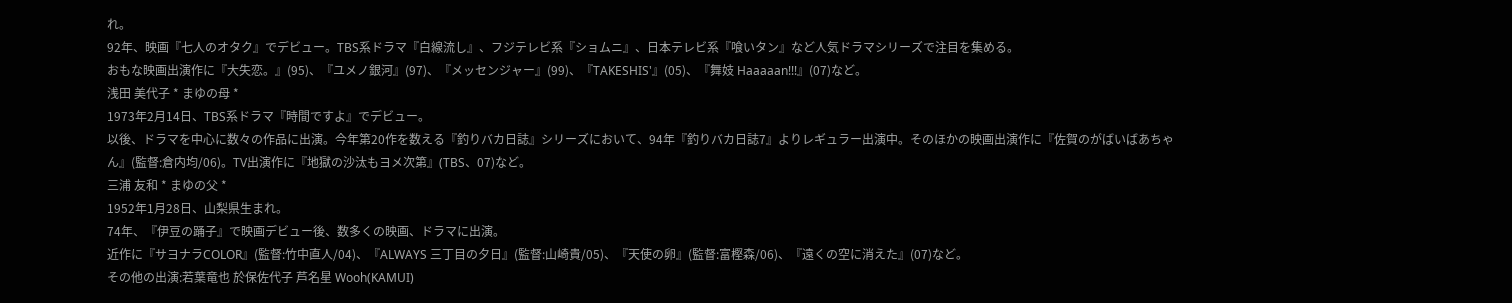れ。
92年、映画『七人のオタク』でデビュー。TBS系ドラマ『白線流し』、フジテレビ系『ショムニ』、日本テレビ系『喰いタン』など人気ドラマシリーズで注目を集める。
おもな映画出演作に『大失恋。』(95)、『ユメノ銀河』(97)、『メッセンジャー』(99)、『TAKESHIS'』(05)、『舞妓 Haaaaan!!!』(07)など。
浅田 美代子 * まゆの母 *
1973年2月14日、TBS系ドラマ『時間ですよ』でデビュー。
以後、ドラマを中心に数々の作品に出演。今年第20作を数える『釣りバカ日誌』シリーズにおいて、94年『釣りバカ日誌7』よりレギュラー出演中。そのほかの映画出演作に『佐賀のがばいばあちゃん』(監督:倉内均/06)。TV出演作に『地獄の沙汰もヨメ次第』(TBS、07)など。
三浦 友和 * まゆの父 *
1952年1月28日、山梨県生まれ。
74年、『伊豆の踊子』で映画デビュー後、数多くの映画、ドラマに出演。
近作に『サヨナラCOLOR』(監督:竹中直人/04)、『ALWAYS 三丁目の夕日』(監督:山崎貴/05)、『天使の卵』(監督:富樫森/06)、『遠くの空に消えた』(07)など。
その他の出演:若葉竜也 於保佐代子 芦名星 Wooh(KAMUI)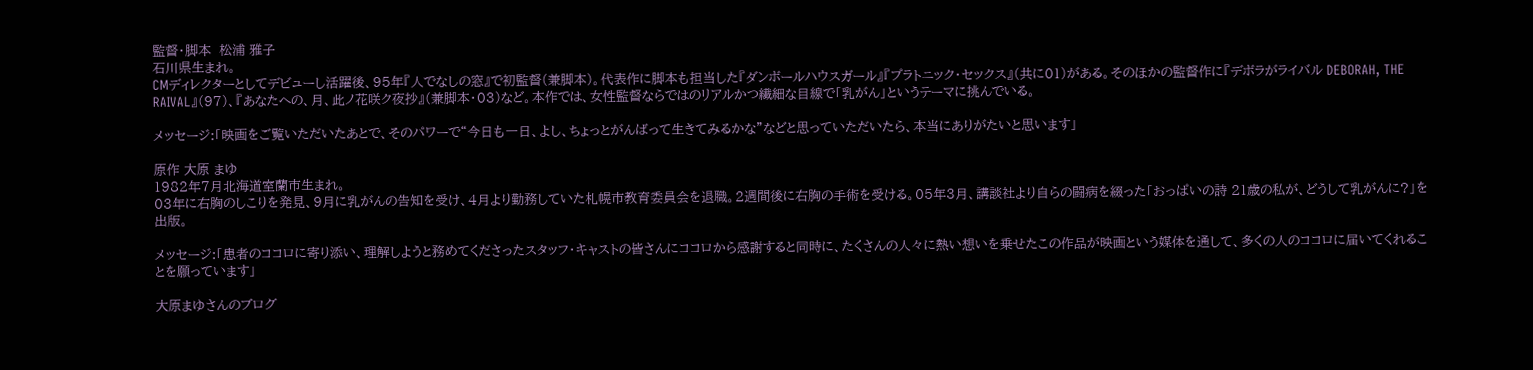監督・脚本  松浦 雅子
石川県生まれ。
CMディレクターとしてデビューし活躍後、95年『人でなしの窓』で初監督(兼脚本)。代表作に脚本も担当した『ダンボールハウスガール』『プラトニック・セックス』(共に01)がある。そのほかの監督作に『デボラがライバル DEBORAH, THE RAIVAL』(97)、『あなたへの、月、此ノ花咲ク夜抄』(兼脚本・03)など。本作では、女性監督ならではのリアルかつ繊細な目線で「乳がん」というテーマに挑んでいる。

メッセージ:「映画をご覧いただいたあとで、そのパワーで“今日も一日、よし、ちょっとがんばって生きてみるかな”などと思っていただいたら、本当にありがたいと思います」

原作 大原 まゆ
1982年7月北海道室蘭市生まれ。
03年に右胸のしこりを発見、9月に乳がんの告知を受け、4月より勤務していた札幌市教育委員会を退職。2週間後に右胸の手術を受ける。05年3月、講談社より自らの闘病を綴った「おっぱいの詩 21歳の私が、どうして乳がんに?」を出版。

メッセージ:「患者のココロに寄り添い、理解しようと務めてくださったスタッフ・キャストの皆さんにココロから感謝すると同時に、たくさんの人々に熱い想いを乗せたこの作品が映画という媒体を通して、多くの人のココロに届いてくれることを願っています」

大原まゆさんのブログ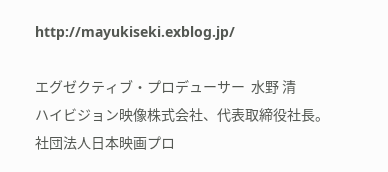http://mayukiseki.exblog.jp/

エグゼクティブ・プロデューサー  水野 清
ハイビジョン映像株式会社、代表取締役社長。社団法人日本映画プロ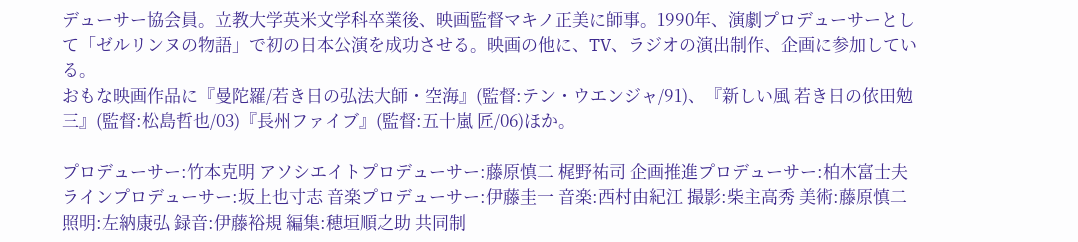デューサー協会員。立教大学英米文学科卒業後、映画監督マキノ正美に師事。1990年、演劇プロデューサーとして「ゼルリンヌの物語」で初の日本公演を成功させる。映画の他に、TV、ラジオの演出制作、企画に参加している。
おもな映画作品に『曼陀羅/若き日の弘法大師・空海』(監督:テン・ウエンジャ/91)、『新しい風 若き日の依田勉三』(監督:松島哲也/03)『長州ファイブ』(監督:五十嵐 匠/06)ほか。

プロデューサー:竹本克明 アソシエイトプロデューサー:藤原慎二 梶野祐司 企画推進プロデューサー:柏木富士夫 ラインプロデューサー:坂上也寸志 音楽プロデューサー:伊藤圭一 音楽:西村由紀江 撮影:柴主高秀 美術:藤原慎二 照明:左納康弘 録音:伊藤裕規 編集:穂垣順之助 共同制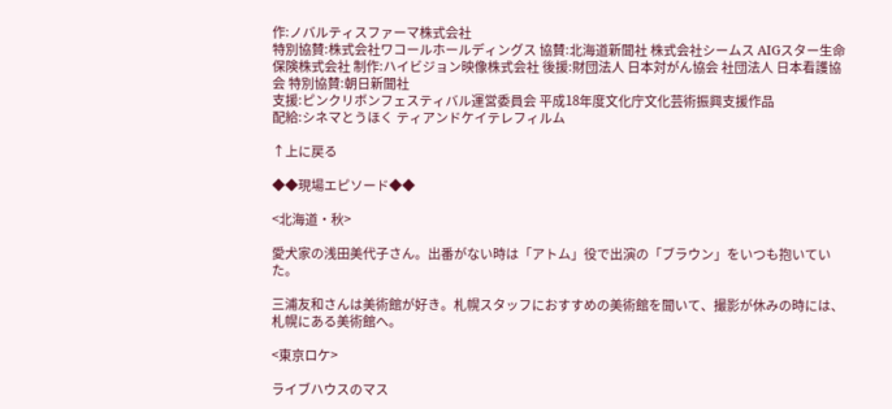作:ノバルティスファーマ株式会社
特別協賛:株式会社ワコールホールディングス 協賛:北海道新聞社 株式会社シームス AIGスター生命保険株式会社 制作:ハイビジョン映像株式会社 後援:財団法人 日本対がん協会 社団法人 日本看護協会 特別協賛:朝日新聞社
支援:ピンクリボンフェスティバル運営委員会 平成18年度文化庁文化芸術振興支援作品
配給:シネマとうほく ティアンドケイテレフィルム

↑上に戻る

◆◆現場エピソード◆◆

<北海道・秋>

愛犬家の浅田美代子さん。出番がない時は「アトム」役で出演の「ブラウン」をいつも抱いていた。

三浦友和さんは美術館が好き。札幌スタッフにおすすめの美術館を聞いて、撮影が休みの時には、札幌にある美術館へ。

<東京ロケ>

ライブハウスのマス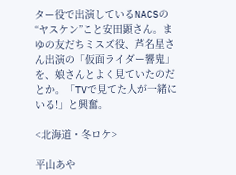ター役で出演しているNACSの“ヤスケン”こと安田顕さん。まゆの友だちミスズ役、芦名星さん出演の「仮面ライダー響鬼」を、娘さんとよく見ていたのだとか。「TVで見てた人が一緒にいる!」と興奮。

<北海道・冬ロケ>

平山あや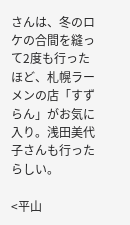さんは、冬のロケの合間を縫って2度も行ったほど、札幌ラーメンの店「すずらん」がお気に入り。浅田美代子さんも行ったらしい。

<平山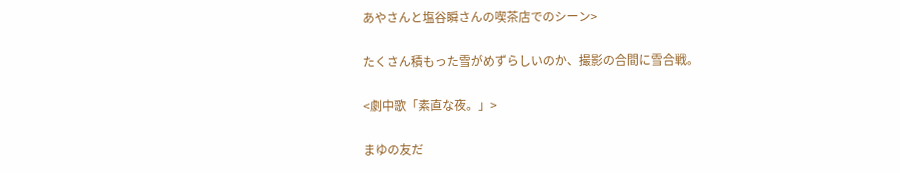あやさんと塩谷瞬さんの喫茶店でのシーン>

たくさん積もった雪がめずらしいのか、撮影の合間に雪合戦。

<劇中歌「素直な夜。」>

まゆの友だ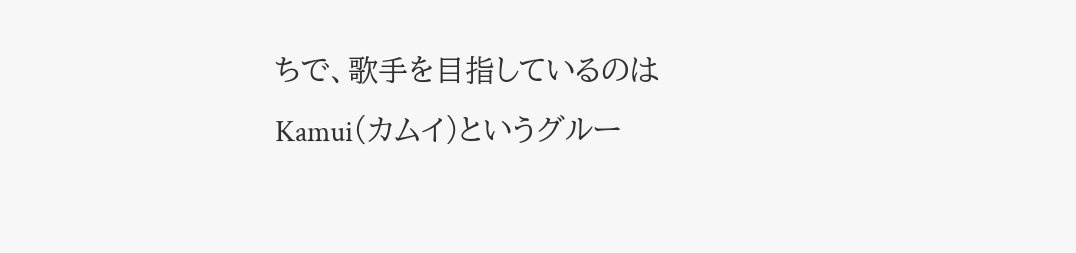ちで、歌手を目指しているのはKamui(カムイ)というグルー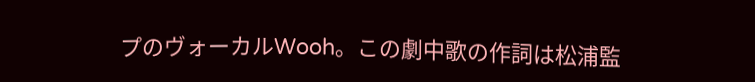プのヴォーカルWooh。この劇中歌の作詞は松浦監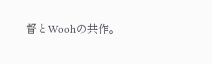督とWoohの共作。